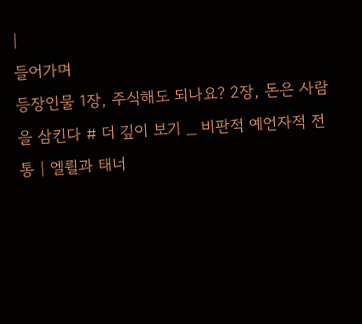|
들어가며
등장인물 1장, 주식해도 되나요? 2장, 돈은 사람을 삼킨다 # 더 깊이 보기 _ 비판적 예언자적 전통 | 엘륄과 태너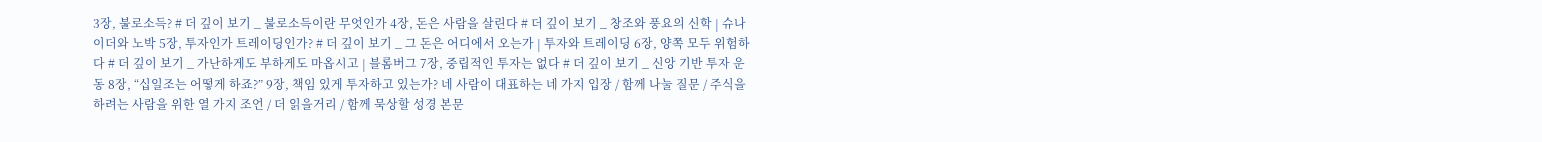3장, 불로소득? # 더 깊이 보기 _ 불로소득이란 무엇인가 4장, 돈은 사람을 살린다 # 더 깊이 보기 _ 창조와 풍요의 신학 | 슈나이더와 노박 5장, 투자인가 트레이딩인가? # 더 깊이 보기 _ 그 돈은 어디에서 오는가 | 투자와 트레이딩 6장, 양쪽 모두 위험하다 # 더 깊이 보기 _ 가난하게도 부하게도 마옵시고 | 블롬버그 7장, 중립적인 투자는 없다 # 더 깊이 보기 _ 신앙 기반 투자 운동 8장, “십일조는 어떻게 하죠?” 9장, 책임 있게 투자하고 있는가? 네 사람이 대표하는 네 가지 입장 / 함께 나눌 질문 / 주식을 하려는 사람을 위한 열 가지 조언 / 더 읽을거리 / 함께 묵상할 성경 본문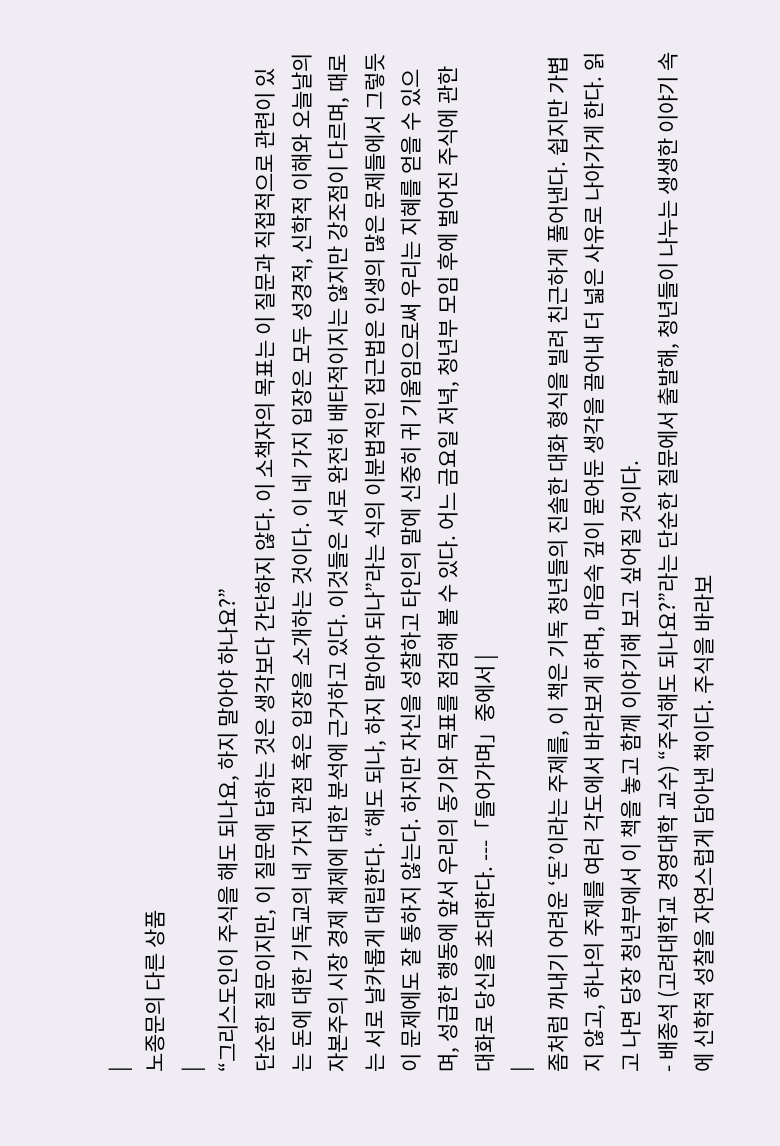|
노종문의 다른 상품
|
“그리스도인이 주식을 해도 되나요, 하지 말아야 하나요?”
단순한 질문이지만, 이 질문에 답하는 것은 생각보다 간단하지 않다. 이 소책자의 목표는 이 질문과 직접적으로 관련이 있는 돈에 대한 기독교의 네 가지 관점 혹은 입장을 소개하는 것이다. 이 네 가지 입장은 모두 성경적, 신학적 이해와 오늘날의 자본주의 시장 경제 체제에 대한 분석에 근거하고 있다. 이것들은 서로 완전히 배타적이지는 않지만 강조점이 다르며, 때로는 서로 날카롭게 대립한다. “해도 되나, 하지 말아야 되나”라는 식의 이분법적인 접근법은 인생의 많은 문제들에서 그렇듯 이 문제에도 잘 통하지 않는다. 하지만 자신을 성찰하고 타인의 말에 신중히 귀 기울임으로써 우리는 지혜를 얻을 수 있으며, 성급한 행동에 앞서 우리의 동기와 목표를 점검해 볼 수 있다. 어느 금요일 저녁, 청년부 모임 후에 벌어진 주식에 관한 대화로 당신을 초대한다. ---「들어가며」중에서 |
|
좀처럼 꺼내기 어려운 ‘돈’이라는 주제를, 이 책은 기독 청년들의 진솔한 대화 형식을 빌려 친근하게 풀어낸다. 쉽지만 가볍지 않고, 하나의 주제를 여러 각도에서 바라보게 하며, 마음속 깊이 묻어둔 생각을 끌어내 더 넓은 사유로 나아가게 한다. 읽고 나면 당장 청년부에서 이 책을 놓고 함께 이야기해 보고 싶어질 것이다.
- 배종석 (고려대학교 경영대학 교수) “주식해도 되나요?”라는 단순한 질문에서 출발해, 청년들이 나누는 생생한 이야기 속에 신학적 성찰을 자연스럽게 담아낸 책이다. 주식을 바라보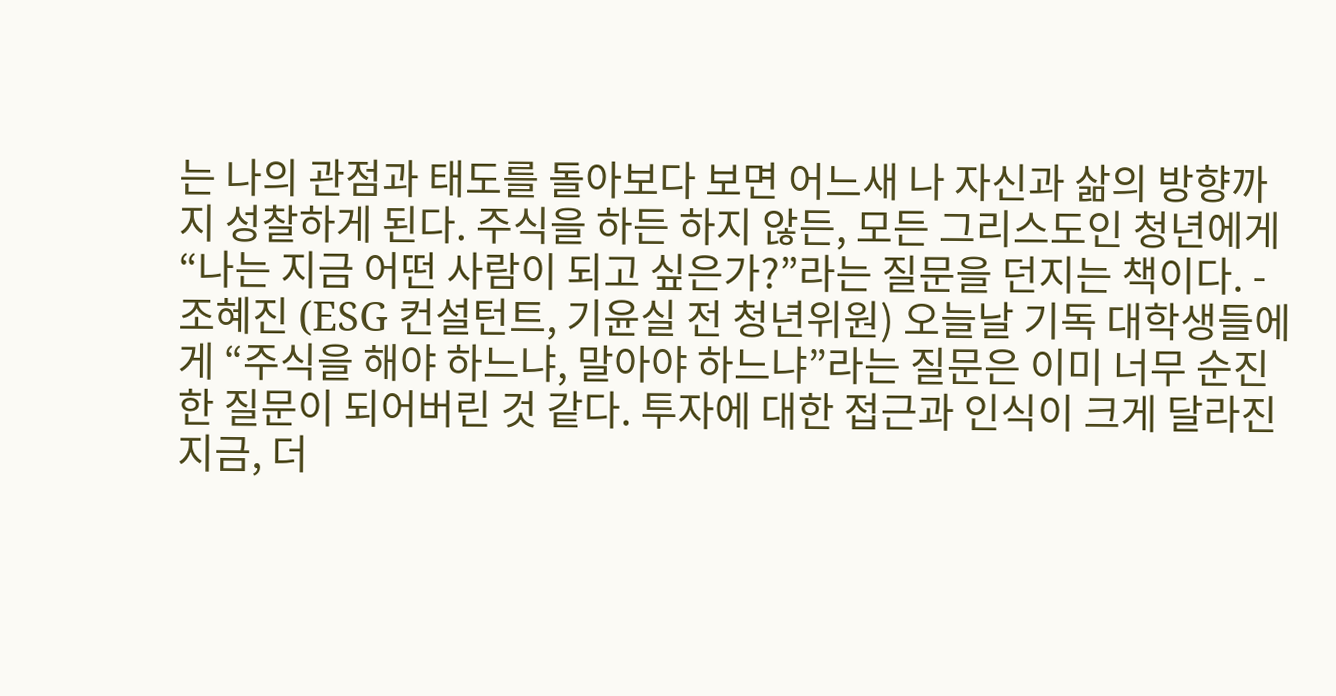는 나의 관점과 태도를 돌아보다 보면 어느새 나 자신과 삶의 방향까지 성찰하게 된다. 주식을 하든 하지 않든, 모든 그리스도인 청년에게 “나는 지금 어떤 사람이 되고 싶은가?”라는 질문을 던지는 책이다. - 조혜진 (ESG 컨설턴트, 기윤실 전 청년위원) 오늘날 기독 대학생들에게 “주식을 해야 하느냐, 말아야 하느냐”라는 질문은 이미 너무 순진한 질문이 되어버린 것 같다. 투자에 대한 접근과 인식이 크게 달라진 지금, 더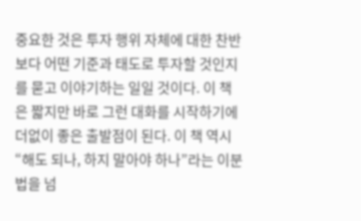중요한 것은 투자 행위 자체에 대한 찬반보다 어떤 기준과 태도로 투자할 것인지를 묻고 이야기하는 일일 것이다. 이 책은 짧지만 바로 그런 대화를 시작하기에 더없이 좋은 출발점이 된다. 이 책 역시 “해도 되나, 하지 말아야 하나”라는 이분법을 넘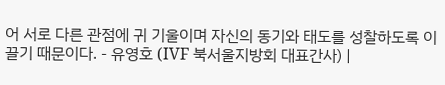어 서로 다른 관점에 귀 기울이며 자신의 동기와 태도를 성찰하도록 이끌기 때문이다. - 유영호 (IVF 북서울지방회 대표간사) |